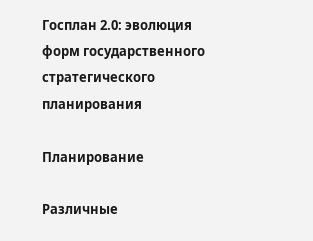Госплан 2.0: эволюция форм государственного стратегического планирования

Планирование

Различные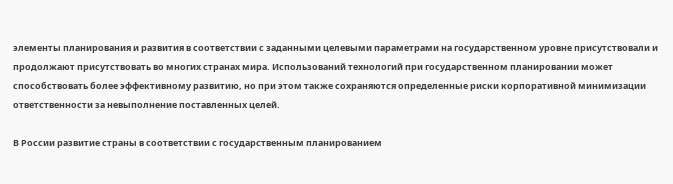элементы планирования и развития в соответствии с заданными целевыми параметрами на государственном уровне присутствовали и продолжают присутствовать во многих странах мира. Использований технологий при государственном планировании может способствовать более эффективному развитию, но при этом также сохраняются определенные риски корпоративной минимизации ответственности за невыполнение поставленных целей.

В России развитие страны в соответствии с государственным планированием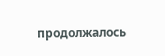продолжалось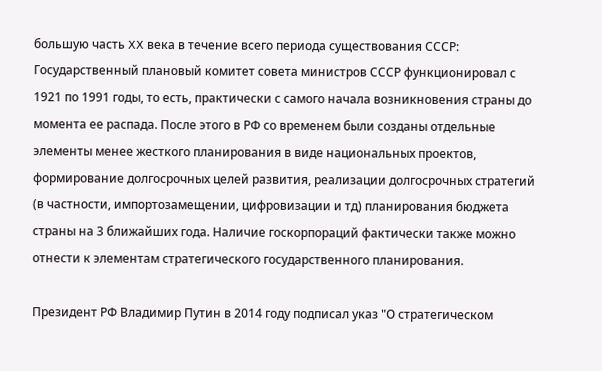большую часть XX века в течение всего периода существования СССР: Государственный плановый комитет совета министров СССР функционировал с 1921 по 1991 годы, то есть, практически с самого начала возникновения страны до момента ее распада. После этого в РФ со временем были созданы отдельные элементы менее жесткого планирования в виде национальных проектов, формирование долгосрочных целей развития, реализации долгосрочных стратегий (в частности, импортозамещении, цифровизации и тд) планирования бюджета страны на 3 ближайших года. Наличие госкорпораций фактически также можно отнести к элементам стратегического государственного планирования.

Президент РФ Владимир Путин в 2014 году подписал указ "О стратегическом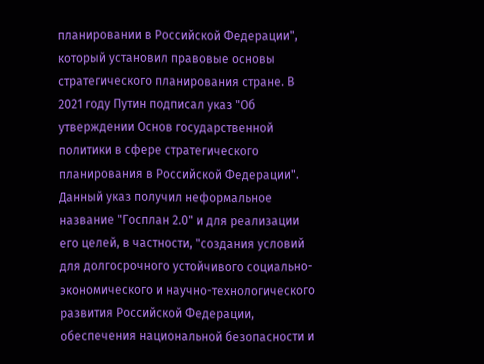планировании в Российской Федерации", который установил правовые основы стратегического планирования стране. В 2021 году Путин подписал указ "Об утверждении Основ государственной политики в сфере стратегического планирования в Российской Федерации". Данный указ получил неформальное название "Госплан 2.0" и для реализации его целей, в частности, "создания условий для долгосрочного устойчивого социально-экономического и научно-технологического развития Российской Федерации, обеспечения национальной безопасности и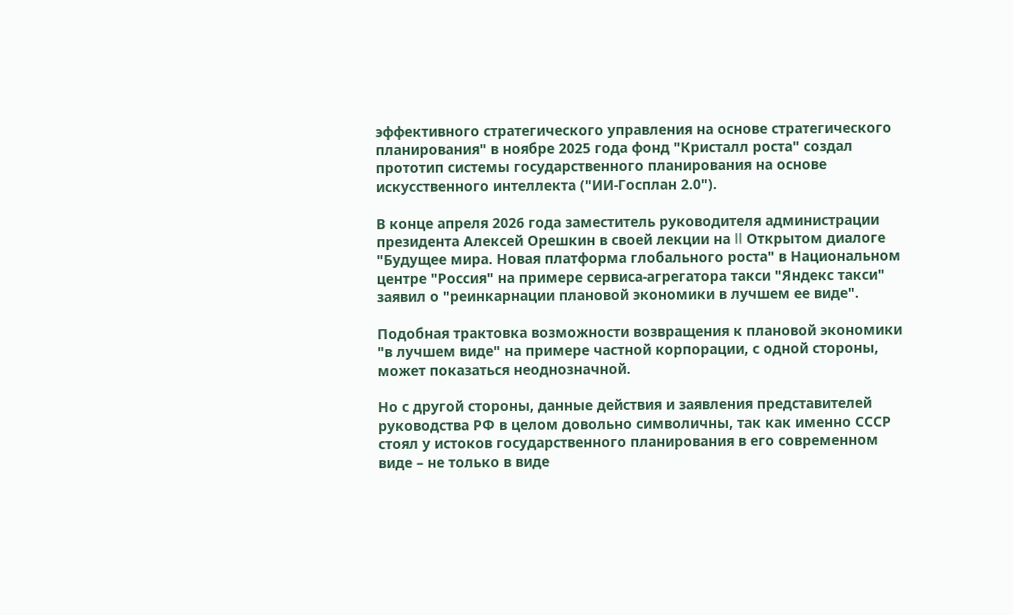эффективного стратегического управления на основе стратегического планирования" в ноябре 2025 года фонд "Кристалл роста" создал прототип системы государственного планирования на основе искусственного интеллекта ("ИИ-Госплан 2.0").

В конце апреля 2026 года заместитель руководителя администрации президента Алексей Орешкин в своей лекции на II Открытом диалоге "Будущее мира. Новая платформа глобального роста" в Национальном центре "Россия" на примере сервиса-агрегатора такси "Яндекс такси" заявил о "реинкарнации плановой экономики в лучшем ее виде".

Подобная трактовка возможности возвращения к плановой экономики "в лучшем виде" на примере частной корпорации, с одной стороны, может показаться неоднозначной.

Но с другой стороны, данные действия и заявления представителей руководства РФ в целом довольно символичны, так как именно СССР стоял у истоков государственного планирования в его современном виде – не только в виде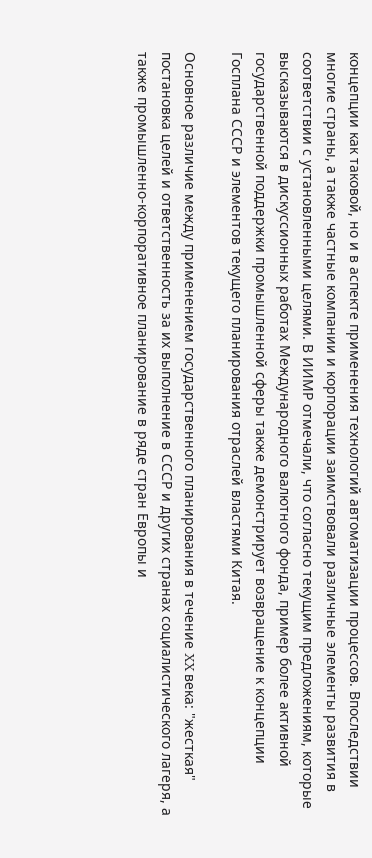концепции как таковой, но и в аспекте применения технологий автоматизации процессов. Впоследствии многие страны, а также частные компании и корпорации заимствовали различные элементы развития в соответствии с установленными целями. В ИИМР отмечали, что согласно текущим предложениям, которые высказываются в дискуссионных работах Международного валютного фонда, пример более активной государственной поддержки промышленной сферы также демонстрирует возвращение к концепции Госплана СССР и элементов текущего планирования отраслей властями Китая.

Основное различие между применением государственного планирования в течение XX века: "жесткая" постановка целей и ответственность за их выполнение в СССР и других странах социалистического лагеря, а также промышленно-корпоративное планирование в ряде стран Европы и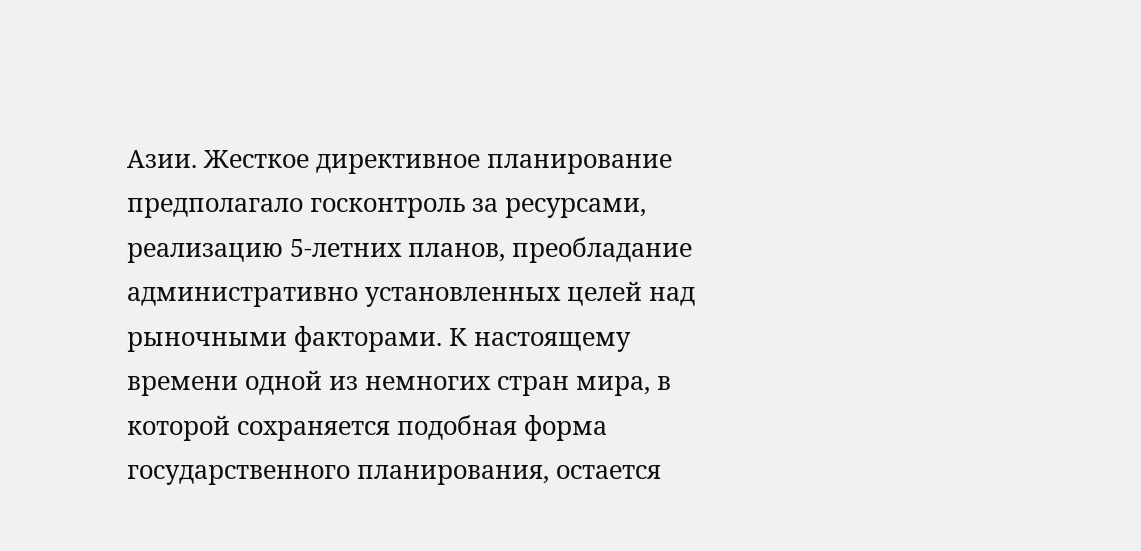Азии. Жесткое директивное планирование предполагало госконтроль за ресурсами, реализацию 5-летних планов, преобладание административно установленных целей над рыночными факторами. К настоящему времени одной из немногих стран мира, в которой сохраняется подобная форма государственного планирования, остается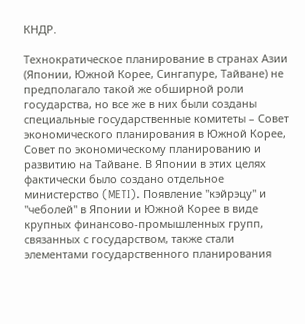КНДР.

Технократическое планирование в странах Азии (Японии, Южной Корее, Сингапуре, Тайване) не предполагало такой же обширной роли государства, но все же в них были созданы специальные государственные комитеты – Совет экономического планирования в Южной Корее, Совет по экономическому планированию и развитию на Тайване. В Японии в этих целях фактически было создано отдельное министерство (METI). Появление "кэйрэцу" и "чеболей" в Японии и Южной Корее в виде крупных финансово-промышленных групп, связанных с государством, также стали элементами государственного планирования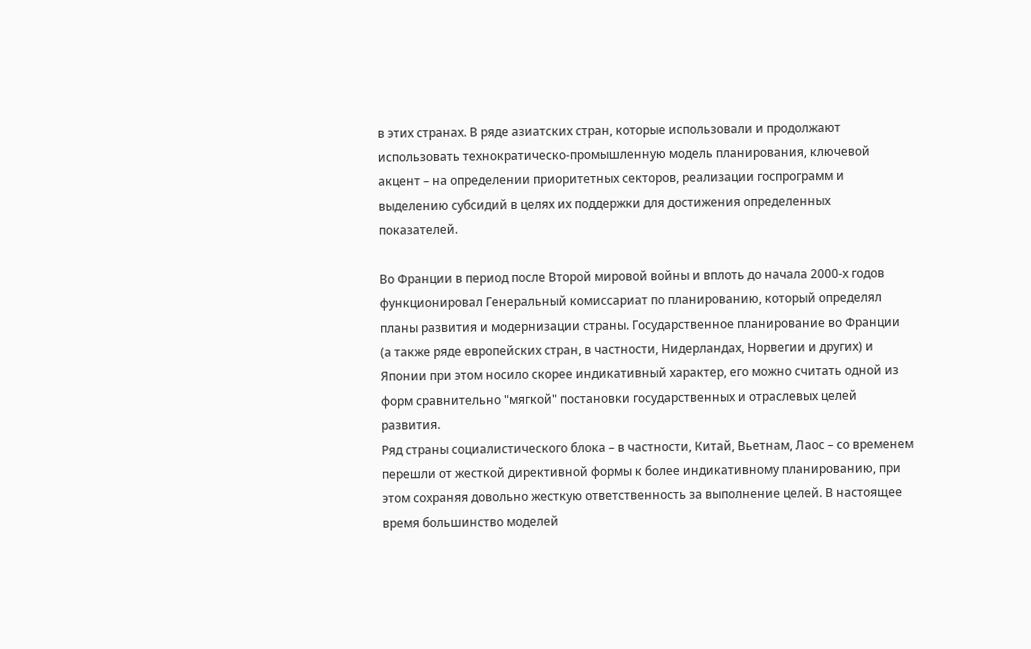в этих странах. В ряде азиатских стран, которые использовали и продолжают использовать технократическо-промышленную модель планирования, ключевой акцент – на определении приоритетных секторов, реализации госпрограмм и выделению субсидий в целях их поддержки для достижения определенных показателей.

Во Франции в период после Второй мировой войны и вплоть до начала 2000-х годов функционировал Генеральный комиссариат по планированию, который определял планы развития и модернизации страны. Государственное планирование во Франции (а также ряде европейских стран, в частности, Нидерландах, Норвегии и других) и Японии при этом носило скорее индикативный характер, его можно считать одной из форм сравнительно "мягкой" постановки государственных и отраслевых целей развития.
Ряд страны социалистического блока – в частности, Китай, Вьетнам, Лаос – со временем перешли от жесткой директивной формы к более индикативному планированию, при этом сохраняя довольно жесткую ответственность за выполнение целей. В настоящее время большинство моделей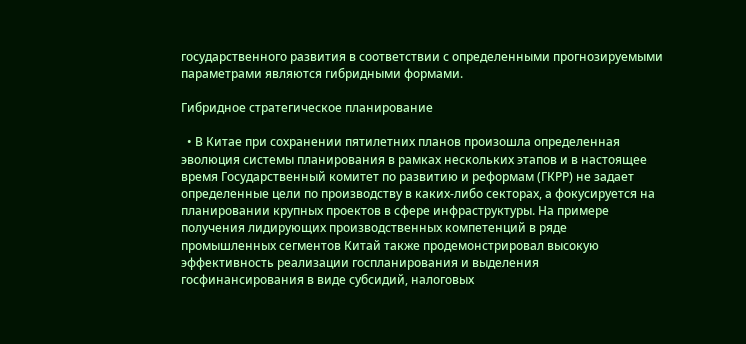государственного развития в соответствии с определенными прогнозируемыми параметрами являются гибридными формами.

Гибридное стратегическое планирование

  • В Китае при сохранении пятилетних планов произошла определенная эволюция системы планирования в рамках нескольких этапов и в настоящее время Государственный комитет по развитию и реформам (ГКРР) не задает определенные цели по производству в каких-либо секторах, а фокусируется на планировании крупных проектов в сфере инфраструктуры. На примере получения лидирующих производственных компетенций в ряде промышленных сегментов Китай также продемонстрировал высокую эффективность реализации госпланирования и выделения госфинансирования в виде субсидий, налоговых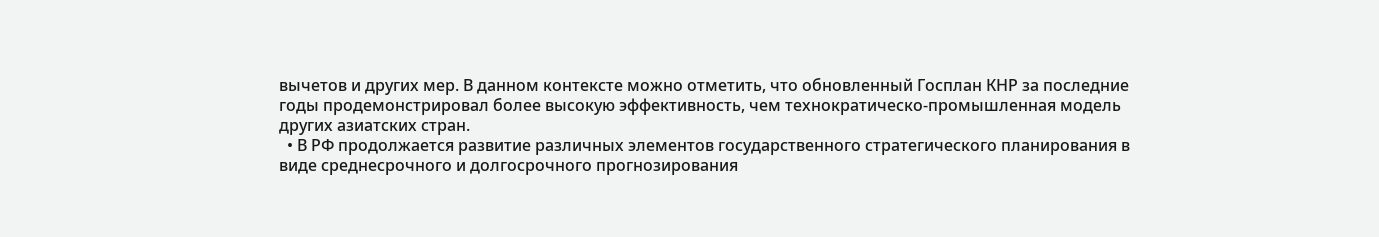вычетов и других мер. В данном контексте можно отметить, что обновленный Госплан КНР за последние годы продемонстрировал более высокую эффективность, чем технократическо-промышленная модель других азиатских стран.
  • В РФ продолжается развитие различных элементов государственного стратегического планирования в виде среднесрочного и долгосрочного прогнозирования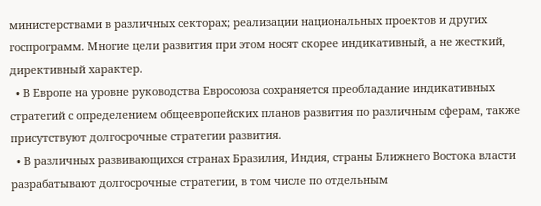министерствами в различных секторах; реализации национальных проектов и других госпрограмм. Многие цели развития при этом носят скорее индикативный, а не жесткий, директивный характер.
  • В Европе на уровне руководства Евросоюза сохраняется преобладание индикативных стратегий с определением общеевропейских планов развития по различным сферам, также присутствуют долгосрочные стратегии развития.
  • В различных развивающихся странах Бразилия, Индия, страны Ближнего Востока власти разрабатывают долгосрочные стратегии, в том числе по отдельным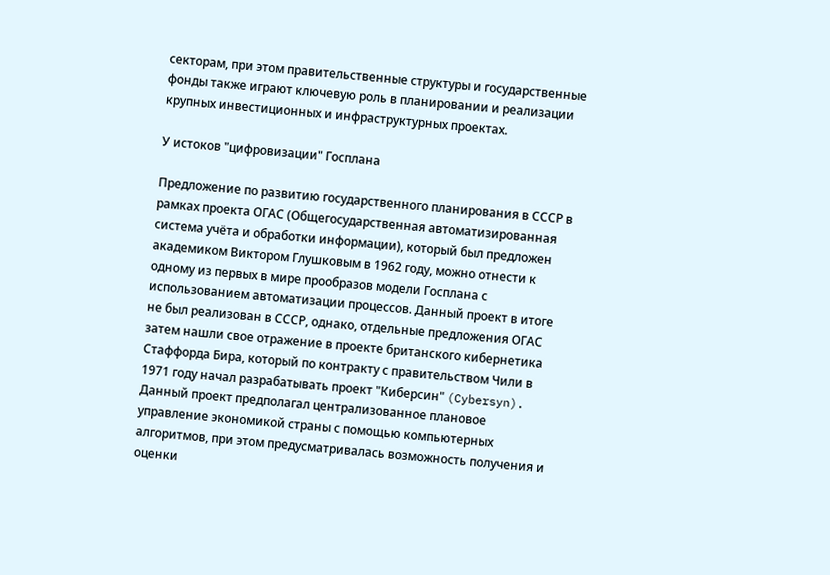секторам, при этом правительственные структуры и государственные фонды также играют ключевую роль в планировании и реализации крупных инвестиционных и инфраструктурных проектах.

У истоков "цифровизации" Госплана

Предложение по развитию государственного планирования в СССР в рамках проекта ОГАС (Общегосударственная автоматизированная система учёта и обработки информации), который был предложен академиком Виктором Глушковым в 1962 году, можно отнести к одному из первых в мире прообразов модели Госплана с использованием автоматизации процессов. Данный проект в итоге не был реализован в СССР, однако, отдельные предложения ОГАС затем нашли свое отражение в проекте британского кибернетика Стаффорда Бира, который по контракту с правительством Чили в 1971 году начал разрабатывать проект "Киберсин" (Cybersyn). Данный проект предполагал централизованное плановое управление экономикой страны с помощью компьютерных алгоритмов, при этом предусматривалась возможность получения и оценки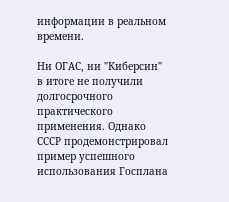информации в реальном времени.

Ни ОГАС, ни "Киберсин" в итоге не получили долгосрочного практического применения. Однако СССР продемонстрировал пример успешного использования Госплана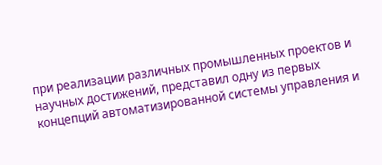при реализации различных промышленных проектов и научных достижений, представил одну из первых концепций автоматизированной системы управления и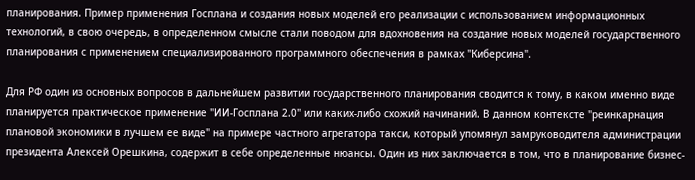планирования. Пример применения Госплана и создания новых моделей его реализации с использованием информационных технологий, в свою очередь, в определенном смысле стали поводом для вдохновения на создание новых моделей государственного планирования с применением специализированного программного обеспечения в рамках "Киберсина".

Для РФ один из основных вопросов в дальнейшем развитии государственного планирования сводится к тому, в каком именно виде планируется практическое применение "ИИ-Госплана 2.0" или каких-либо схожий начинаний. В данном контексте "реинкарнация плановой экономики в лучшем ее виде" на примере частного агрегатора такси, который упомянул замруководителя администрации президента Алексей Орешкина, содержит в себе определенные нюансы. Один из них заключается в том, что в планирование бизнес-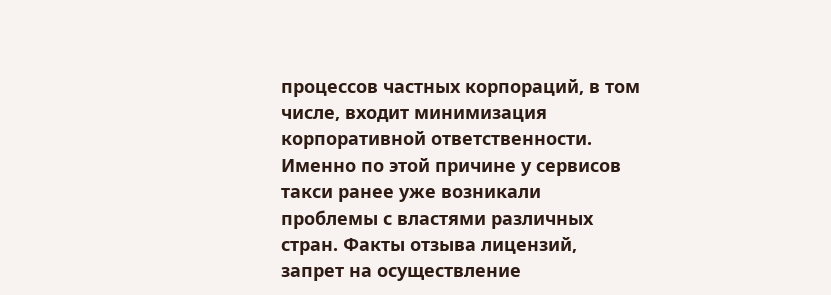процессов частных корпораций, в том числе, входит минимизация корпоративной ответственности. Именно по этой причине у сервисов такси ранее уже возникали проблемы с властями различных стран. Факты отзыва лицензий, запрет на осуществление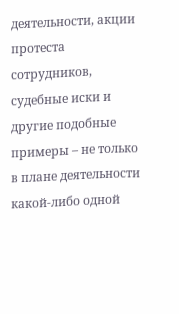деятельности, акции протеста сотрудников, судебные иски и другие подобные примеры – не только в плане деятельности какой-либо одной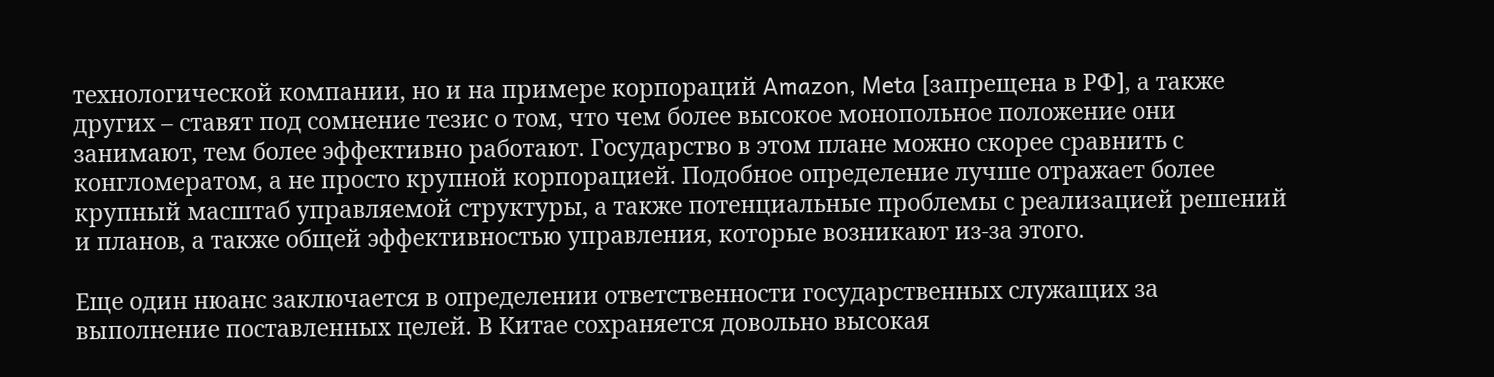технологической компании, но и на примере корпораций Amazon, Meta [запрещена в РФ], а также других – ставят под сомнение тезис о том, что чем более высокое монопольное положение они занимают, тем более эффективно работают. Государство в этом плане можно скорее сравнить с конгломератом, а не просто крупной корпорацией. Подобное определение лучше отражает более крупный масштаб управляемой структуры, а также потенциальные проблемы с реализацией решений и планов, а также общей эффективностью управления, которые возникают из-за этого.

Еще один нюанс заключается в определении ответственности государственных служащих за выполнение поставленных целей. В Китае сохраняется довольно высокая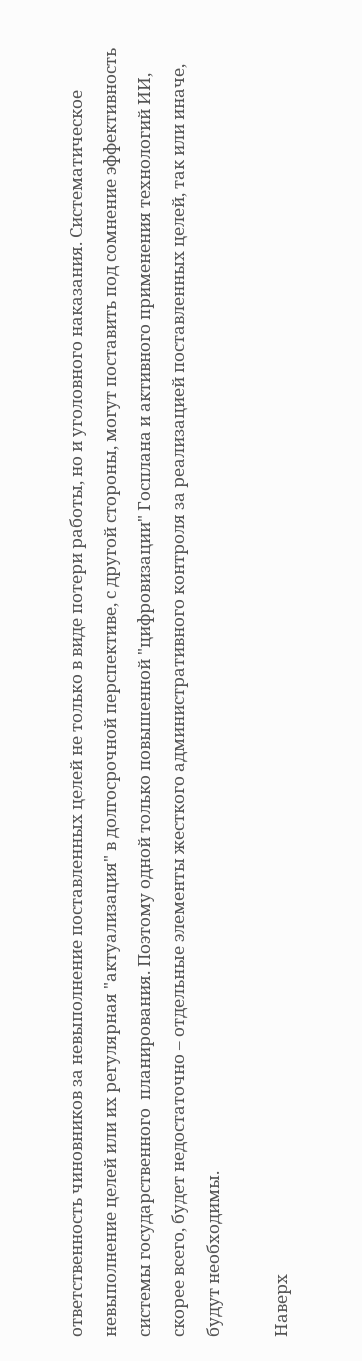ответственность чиновников за невыполнение поставленных целей не только в виде потери работы, но и уголовного наказания. Систематическое невыполнение целей или их регулярная "актуализация" в долгосрочной перспективе, с другой стороны, могут поставить под сомнение эффективность системы государственного  планирования. Поэтому одной только повышенной "цифровизации" Госплана и активного применения технологий ИИ, скорее всего, будет недостаточно – отдельные элементы жесткого административного контроля за реализацией поставленных целей, так или иначе, будут необходимы.

Наверх